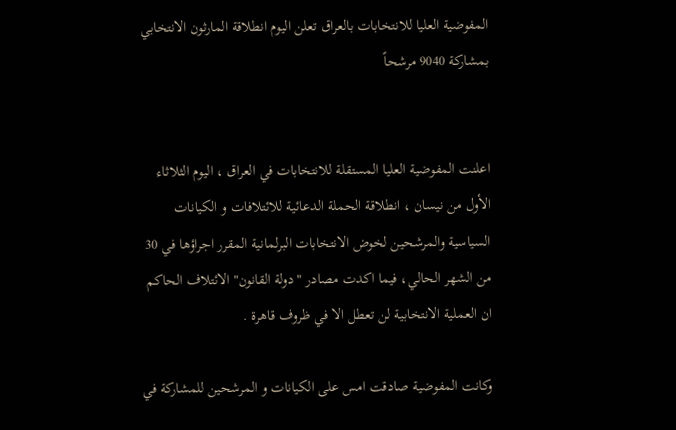المفوضية العليا للانتخابات بالعراق تعلن اليوم انطلاقة المارثون الانتخابي بمشاركة 9040 مرشحاً


اعلنت المفوضية العليا المستقلة للانتخابات في العراق ، اليوم الثلاثاء الأول من نيسان ، انطلاقة الحملة الدعائية للائتلافات و الكيانات السياسية والمرشحين لخوض الانتخابات البرلمانية المقرر اجراؤها في 30 من الشهر الحالي، فيما اكدت مصادر "دولة القانون" الائتلاف الحاكم ان العملية الانتخابية لن تعطل الا في ظروف قاهرة .

وكانت المفوضية صادقت امس على الكيانات و المرشحين للمشاركة في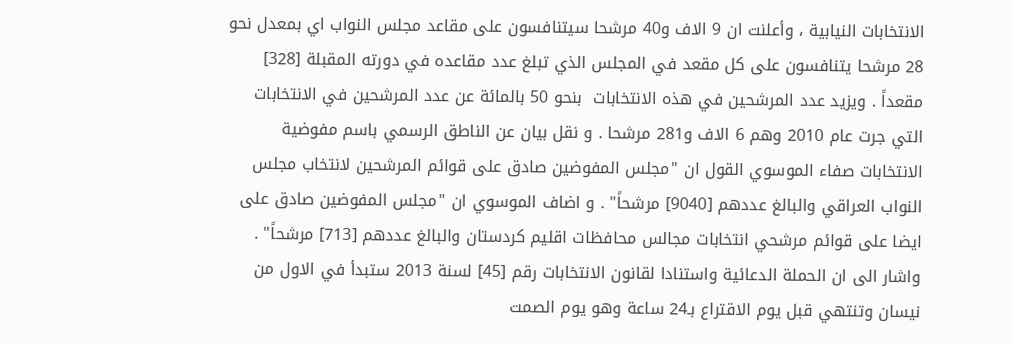الانتخابات النيابية ، وأعلنت ان 9 الاف و40 مرشحا سيتنافسون على مقاعد مجلس النواب اي بمعدل نحو 28 مرشحا يتنافسون على كل مقعد في المجلس الذي تبلغ عدد مقاعده في دورته المقبلة [328] مقعداً . ويزيد عدد المرشحين في هذه الانتخابات  بنحو 50 بالمائة عن عدد المرشحين في الانتخابات التي جرت عام 2010 وهم 6 الاف و281 مرشحا . و نقل بيان عن الناطق الرسمي باسم مفوضية الانتخابات صفاء الموسوي القول ان "مجلس المفوضين صادق على قوائم المرشحين لانتخاب مجلس النواب العراقي والبالغ عددهم [9040] مرشحاً" . و اضاف الموسوي ان "مجلس المفوضين صادق على ايضا على قوائم مرشحي انتخابات مجالس محافظات اقليم كردستان والبالغ عددهم [713] مرشحاً" . واشار الى ان الحملة الدعائية واستنادا لقانون الانتخابات رقم [45] لسنة 2013 ستبدأ في الاول من نيسان وتنتهي قبل يوم الاقتراع بـ24 ساعة وهو يوم الصمت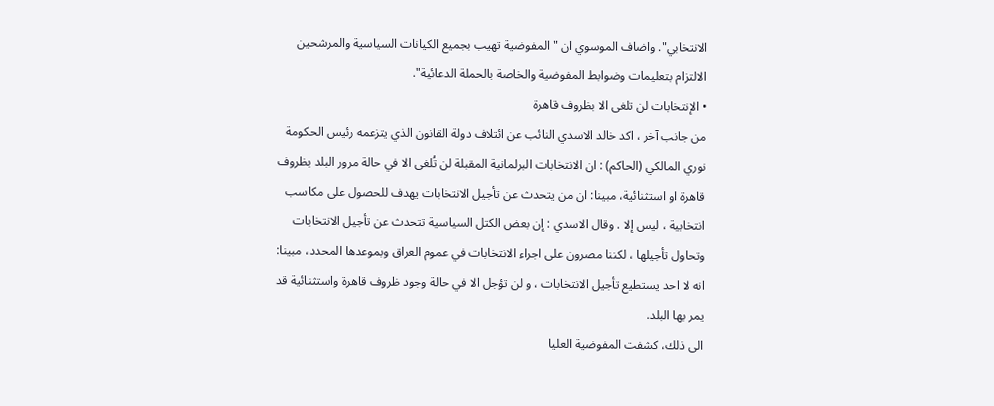الانتخابي". واضاف الموسوي ان "المفوضية تهيب بجميع الكيانات السياسية والمرشحين الالتزام بتعليمات وضوابط المفوضية والخاصة بالحملة الدعائية".
• الإنتخابات لن تلغى الا بظروف قاهرة
من جانب آخر ، اكد خالد الاسدي النائب عن ائتلاف دولة القانون الذي يتزعمه رئيس الحكومة نوري المالكي (الحاكم) : ان الانتخابات البرلمانية المقبلة لن تُلغى الا في حالة مرور البلد بظروف قاهرة او استثنائية، مبينا: ان من يتحدث عن تأجيل الانتخابات يهدف للحصول على مكاسب انتخابية ، ليس إلا . وقال الاسدي : إن بعض الكتل السياسية تتحدث عن تأجيل الانتخابات وتحاول تأجيلها ، لكننا مصرون على اجراء الانتخابات في عموم العراق وبموعدها المحدد، مبينا: انه لا احد يستطيع تأجيل الانتخابات ، و لن تؤجل الا في حالة وجود ظروف قاهرة واستثنائية قد يمر بها البلد.
الى ذلك، كشفت المفوضية العليا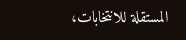المستقلة للانتخابات،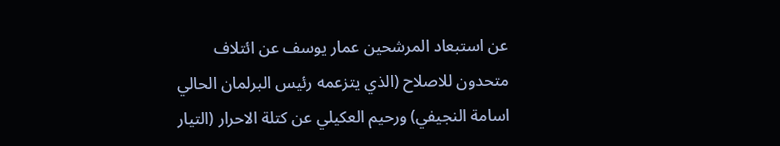عن استبعاد المرشحين عمار يوسف عن ائتلاف متحدون للاصلاح (الذي يتزعمه رئيس البرلمان الحالي اسامة النجيفي) ورحيم العكيلي عن كتلة الاحرار (التيار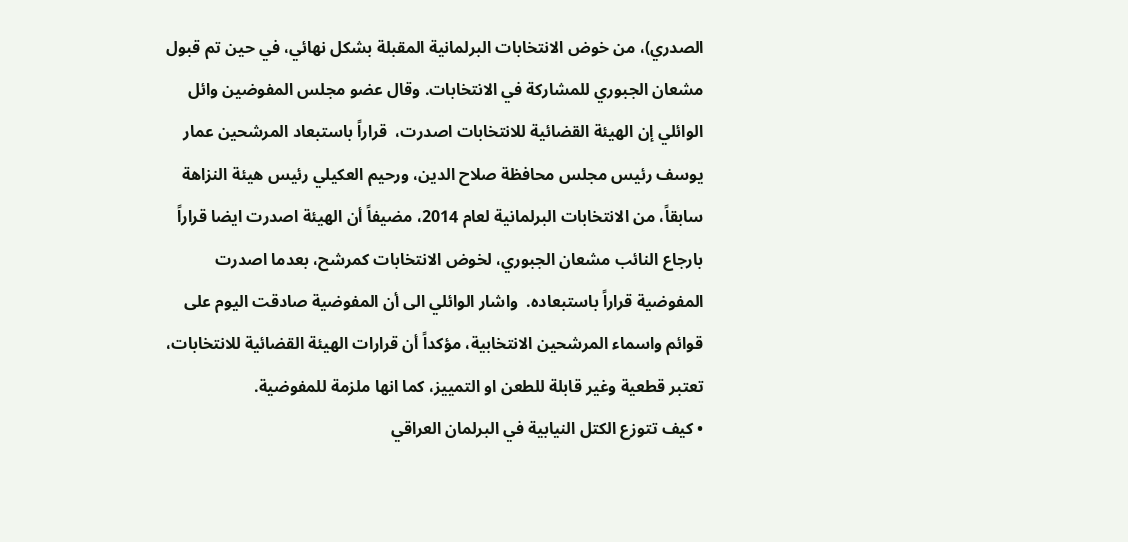الصدري)، من خوض الانتخابات البرلمانية المقبلة بشكل نهائي، في حين تم قبول مشعان الجبوري للمشاركة في الانتخابات. وقال عضو مجلس المفوضين وائل الوائلي إن الهيئة القضائية للانتخابات اصدرت،  قراراً باستبعاد المرشحين عمار يوسف رئيس مجلس محافظة صلاح الدين، ورحيم العكيلي رئيس هيئة النزاهة سابقاً، من الانتخابات البرلمانية لعام 2014، مضيفاً أن الهيئة اصدرت ايضا قراراً بارجاع النائب مشعان الجبوري، لخوض الانتخابات كمرشح، بعدما اصدرت المفوضية قراراً باستبعاده.  واشار الوائلي الى أن المفوضية صادقت اليوم على قوائم واسماء المرشحين الانتخابية، مؤكداً أن قرارات الهيئة القضائية للانتخابات، تعتبر قطعية وغير قابلة للطعن او التمييز، كما انها ملزمة للمفوضية.
• كيف تتوزع الكتل النيابية في البرلمان العراقي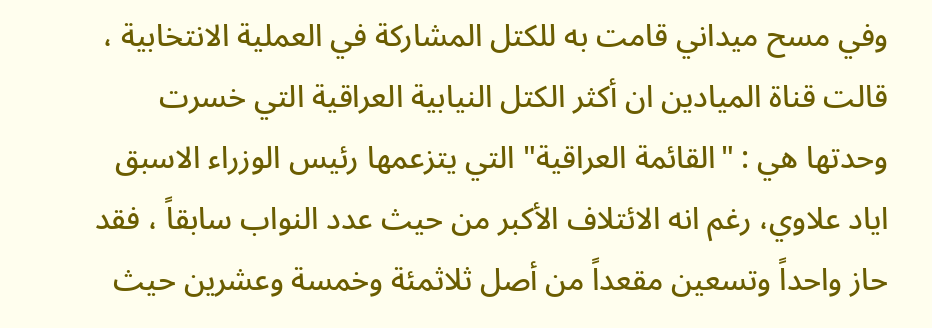وفي مسح ميداني قامت به للكتل المشاركة في العملية الانتخابية ، قالت قناة الميادين ان أكثر الكتل النيابية العراقية التي خسرت وحدتها هي : "القائمة العراقية" التي يتزعمها رئيس الوزراء الاسبق اياد علاوي، رغم انه الائتلاف الأكبر من حيث عدد النواب سابقاً ، فقد حاز واحداً وتسعين مقعداً من أصل ثلاثمئة وخمسة وعشرين حيث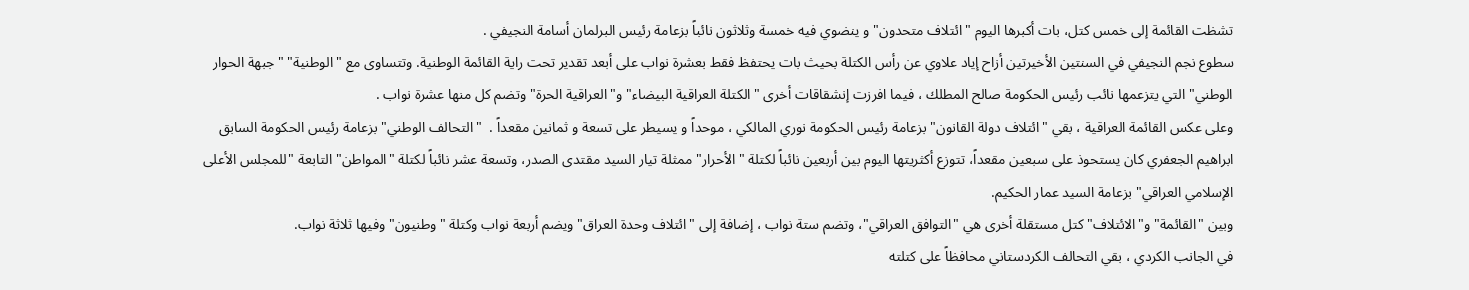تشظت القائمة إلى خمس كتل، بات أكبرها اليوم "ائتلاف متحدون" و ينضوي فيه خمسة وثلاثون نائباً بزعامة رئيس البرلمان أسامة النجيفي .
سطوع نجم النجيفي في السنتين الأخيرتين أزاح إياد علاوي عن رأس الكتلة بحيث بات يحتفظ فقط بعشرة نواب على أبعد تقدير تحت راية القائمة الوطنية. وتتساوى مع "الوطنية" "جبهة الحوار الوطني" التي يتزعمها نائب رئيس الحكومة صالح المطلك ، فيما افرزت إنشقاقات أخرى "الكتلة العراقية البيضاء" و"العراقية الحرة" وتضم كل منها عشرة نواب .
وعلى عكس القائمة العراقية ، بقي "ائتلاف دولة القانون" بزعامة رئيس الحكومة نوري المالكي ، موحداً و يسيطر على تسعة و ثمانين مقعداً .  "التحالف الوطني" بزعامة رئيس الحكومة السابق ابراهيم الجعفري كان يستحوذ على سبعين مقعداً، تتوزع أكثريتها اليوم بين أربعين نائباً لكتلة "الأحرار" ممثلة تيار السيد مقتدى الصدر، وتسعة عشر نائباً لكتلة "المواطن" التابعة "للمجلس الأعلى الإسلامي العراقي" بزعامة السيد عمار الحكيم.
وبين "القائمة" و"الائتلاف" كتل مستقلة أخرى هي "التوافق العراقي"، وتضم ستة نواب ، إضافة إلى "ائتلاف وحدة العراق" ويضم أربعة نواب وكتلة "وطنيون" وفيها ثلاثة نواب.
في الجانب الكردي ، بقي التحالف الكردستاني محافظاً على كتلته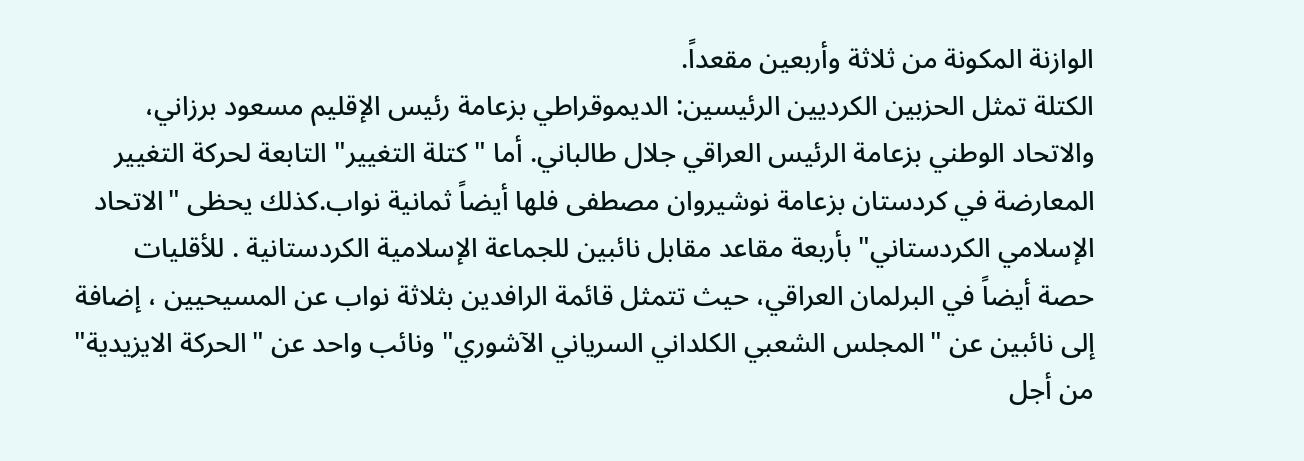الوازنة المكونة من ثلاثة وأربعين مقعداً.
الكتلة تمثل الحزبين الكرديين الرئيسين: الديموقراطي بزعامة رئيس الإقليم مسعود برزاني، والاتحاد الوطني بزعامة الرئيس العراقي جلال طالباني. أما "كتلة التغيير" التابعة لحركة التغيير المعارضة في كردستان بزعامة نوشيروان مصطفى فلها أيضاً ثمانية نواب.كذلك يحظى "الاتحاد الإسلامي الكردستاني" بأربعة مقاعد مقابل نائبين للجماعة الإسلامية الكردستانية . للأقليات حصة أيضاً في البرلمان العراقي، حيث تتمثل قائمة الرافدين بثلاثة نواب عن المسيحيين ، إضافة إلى نائبين عن "المجلس الشعبي الكلداني السرياني الآشوري" ونائب واحد عن "الحركة الايزيدية" من أجل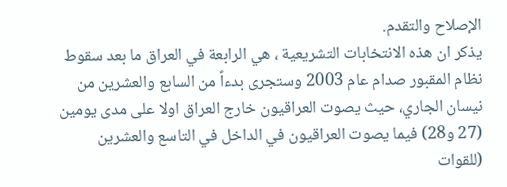الإصلاح والتقدم.
يذكر ان هذه الانتخابات التشريعية ، هي الرابعة في العراق ما بعد سقوط نظام المقبور صدام عام 2003 وستجرى بدءاً من السابع والعشرين من نيسان الجاري، حيث يصوت العراقيون خارج العراق اولا على مدى يومين (27 و28) فيما يصوت العراقيون في الداخل في التاسع والعشرين (للقوات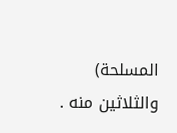المسلحة) والثلاثين منه .